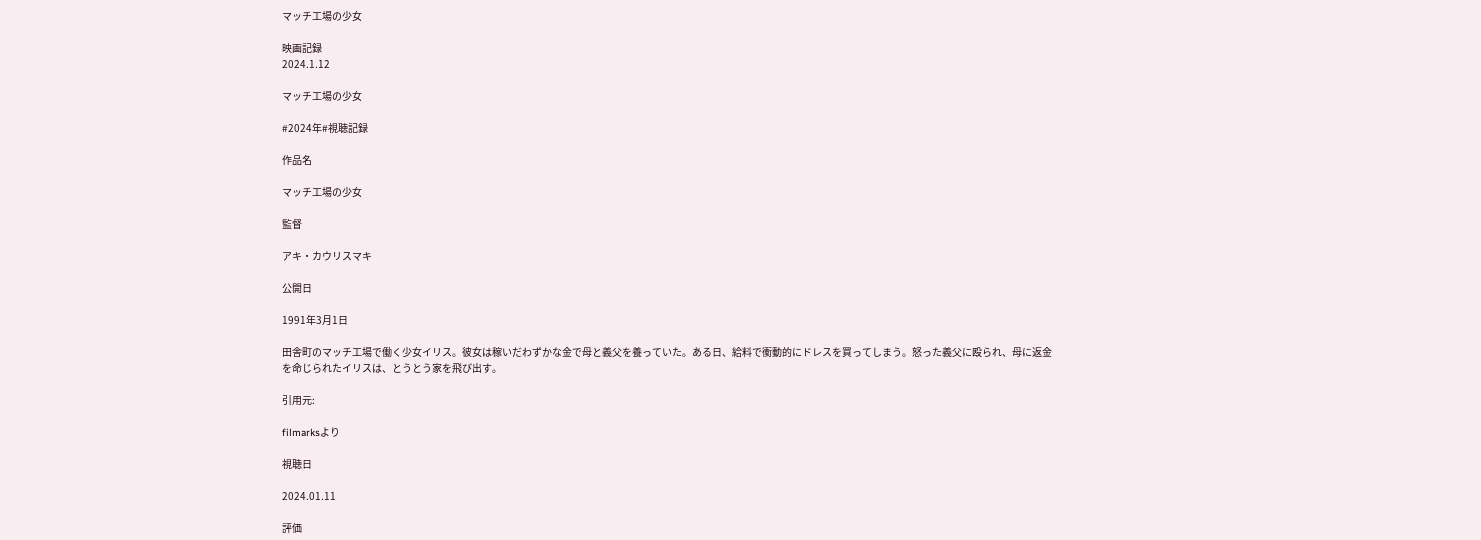マッチ工場の少女

映画記録
2024.1.12

マッチ工場の少女

#2024年#視聴記録

作品名

マッチ工場の少女

監督

アキ・カウリスマキ

公開日

1991年3月1日

田舎町のマッチ工場で働く少女イリス。彼女は稼いだわずかな金で母と義父を養っていた。ある日、給料で衝動的にドレスを買ってしまう。怒った義父に殴られ、母に返金を命じられたイリスは、とうとう家を飛び出す。

引用元:

filmarksより

視聴日

2024.01.11

評価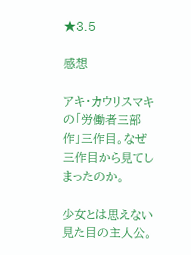★3.5

感想

アキ・カウリスマキの「労働者三部作」三作目。なぜ三作目から見てしまったのか。

少女とは思えない見た目の主人公。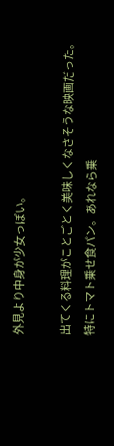外見より中身が少女っぽい。

出てくる料理がことごとく美味しくなさそうな映画だった。
特にトマト乗せ食パン。あれなら乗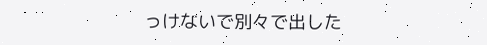っけないで別々で出した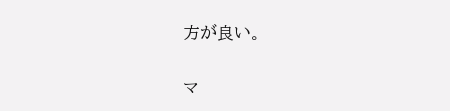方が良い。

マ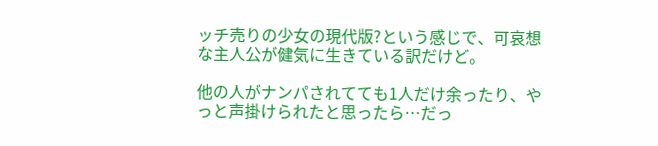ッチ売りの少女の現代版?という感じで、可哀想な主人公が健気に生きている訳だけど。

他の人がナンパされてても1人だけ余ったり、やっと声掛けられたと思ったら…だっ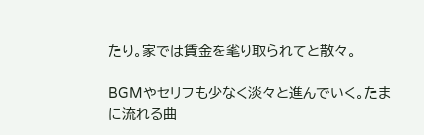たり。家では賃金を毟り取られてと散々。

BGMやセリフも少なく淡々と進んでいく。たまに流れる曲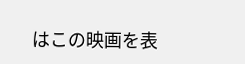はこの映画を表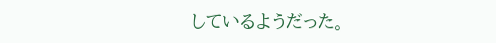しているようだった。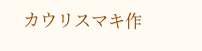カウリスマキ作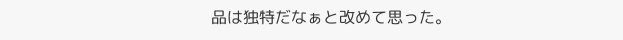品は独特だなぁと改めて思った。